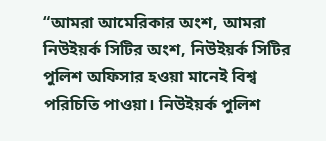“আমরা আমেরিকার অংশ, আমরা নিউইয়র্ক সিটির অংশ, নিউইয়র্ক সিটির পুলিশ অফিসার হওয়া মানেই বিশ্ব পরিচিতি পাওয়া। নিউইয়র্ক পুলিশ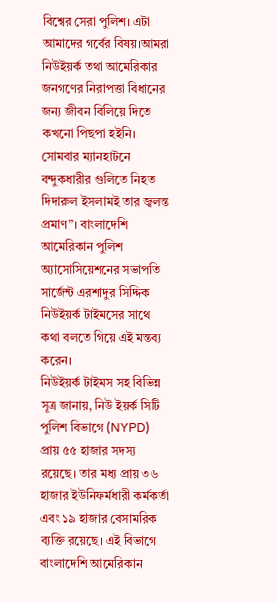বিশ্বের সেরা পুলিশ। এটা আমাদের গর্বের বিষয়।আমরা নিউইয়র্ক তথা আমেরিকার জনগণের নিরাপত্তা বিধানের জন্য জীবন বিলিয়ে দিতে কখনো পিছপা হইনি। সোমবার ম্যানহাটনে বন্দুকধারীর গুলিতে নিহত দিদারুল ইসলামই তার জ্বলন্ত প্রমাণ”। বাংলাদেশি আমেরিকান পুলিশ অ্যাসোসিয়েশনের সভাপতি সার্জেন্ট এরশাদুর সিদ্দিক নিউইয়র্ক টাইমসের সাথে কথা বলতে গিয়ে এই মন্তব্য করেন।
নিউইয়র্ক টাইমস সহ বিভিন্ন সূত্র জানায়, নিউ ইয়র্ক সিটি পুলিশ বিভাগে (NYPD) প্রায় ৫৫ হাজার সদস্য রয়েছে। তার মধ্য প্রায় ৩৬ হাজার ইউনিফর্মধারী কর্মকর্তা এবং ১৯ হাজার বেসামরিক ব্যক্তি রয়েছে। এই বিভাগে বাংলাদেশি আমেরিকান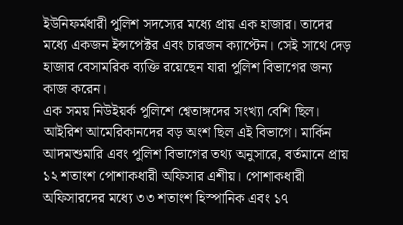ইউনিফর্মধারী পুলিশ সদস্যের মধ্যে প্রায় এক হাজার। তাদের মধ্যে একজন ইন্সপেক্টর এবং চারজন ক্যাপ্টেন। সেই সাথে দেড় হাজার বেসামরিক ব্যক্তি রয়েছেন যারা পুলিশ বিভাগের জন্য কাজ করেন।
এক সময় নিউইয়র্ক পুলিশে শ্বেতাঙ্গদের সংখ্যা বেশি ছিল। আইরিশ আমেরিকানদের বড় অংশ ছিল এই বিভাগে। মার্কিন আদমশুমারি এবং পুলিশ বিভাগের তথ্য অনুসারে, বর্তমানে প্রায় ১২ শতাংশ পোশাকধারী অফিসার এশীয়। পোশাকধারী অফিসারদের মধ্যে ৩৩ শতাংশ হিস্পানিক এবং ১৭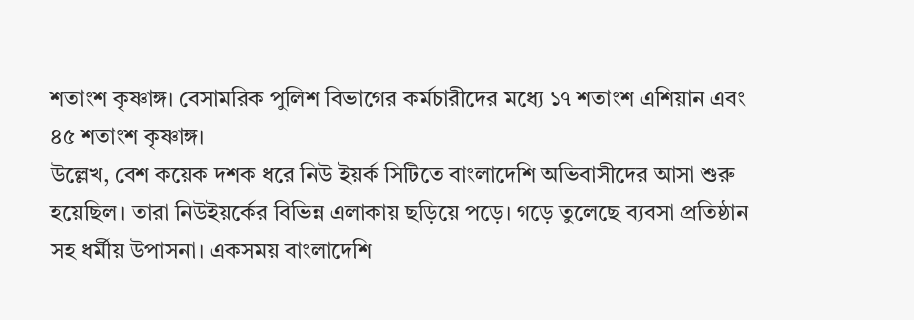শতাংশ কৃষ্ণাঙ্গ। বেসামরিক পুলিশ বিভাগের কর্মচারীদের মধ্যে ১৭ শতাংশ এশিয়ান এবং ৪৫ শতাংশ কৃষ্ণাঙ্গ।
উল্লেখ, বেশ কয়েক দশক ধরে নিউ ইয়র্ক সিটিতে বাংলাদেশি অভিবাসীদের আসা শুরু হয়েছিল। তারা নিউইয়র্কের বিভিন্ন এলাকায় ছড়িয়ে পড়ে। গড়ে তুলেছে ব্যবসা প্রতিষ্ঠান সহ ধর্মীয় উপাসনা। একসময় বাংলাদেশি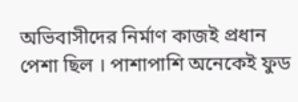অভিবাসীদের নির্মাণ কাজই প্রধান পেশা ছিল । পাশাপাশি অনেকেই ফুড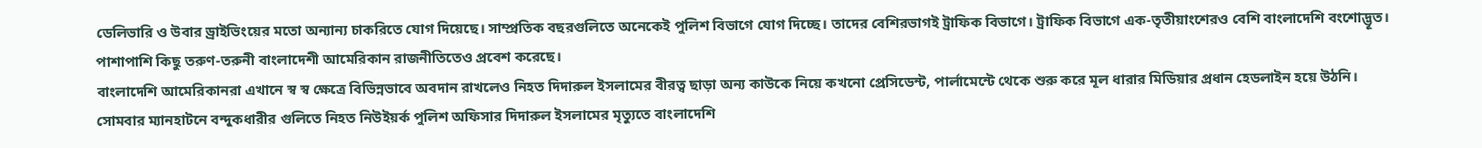ডেলিভারি ও উবার ড্রাইভিংয়ের মতো অন্যান্য চাকরিতে যোগ দিয়েছে। সাম্প্রতিক বছরগুলিতে অনেকেই পুলিশ বিভাগে যোগ দিচ্ছে। তাদের বেশিরভাগই ট্রাফিক বিভাগে। ট্রাফিক বিভাগে এক-তৃতীয়াংশেরও বেশি বাংলাদেশি বংশোদ্ভূত। পাশাপাশি কিছু তরুণ-তরুনী বাংলাদেশী আমেরিকান রাজনীতিতেও প্রবেশ করেছে।
বাংলাদেশি আমেরিকানরা এখানে স্ব স্ব ক্ষেত্রে বিভিন্নভাবে অবদান রাখলেও নিহত দিদারুল ইসলামের বীরত্ব ছাড়া অন্য কাউকে নিয়ে কখনো প্রেসিডেন্ট, পার্লামেন্টে থেকে শুরু করে মূল ধারার মিডিয়ার প্রধান হেডলাইন হয়ে উঠনি।
সোমবার ম্যানহাটনে বন্দুকধারীর গুলিতে নিহত নিউইয়র্ক পুলিশ অফিসার দিদারুল ইসলামের মৃত্যুতে বাংলাদেশি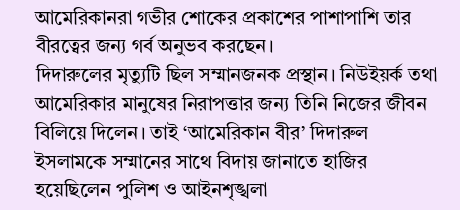আমেরিকানরা গভীর শোকের প্রকাশের পাশাপাশি তার বীরত্বের জন্য গর্ব অনুভব করছেন।
দিদারুলের মৃত্যুটি ছিল সম্মানজনক প্রস্থান। নিউইয়র্ক তথা আমেরিকার মানুষের নিরাপত্তার জন্য তিনি নিজের জীবন বিলিয়ে দিলেন। তাই ‘আমেরিকান বীর’ দিদারুল ইসলামকে সম্মানের সাথে বিদায় জানাতে হাজির হয়েছিলেন পুলিশ ও আইনশৃঙ্খলা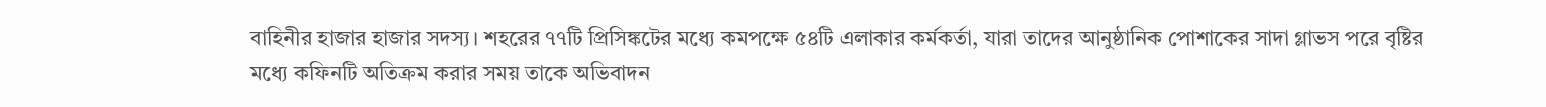বাহিনীর হাজার হাজার সদস্য। শহরের ৭৭টি প্রিসিঙ্কটের মধ্যে কমপক্ষে ৫৪টি এলাকার কর্মকর্তা, যারা তাদের আনুষ্ঠানিক পোশাকের সাদা গ্লাভস পরে বৃষ্টির মধ্যে কফিনটি অতিক্রম করার সময় তাকে অভিবাদন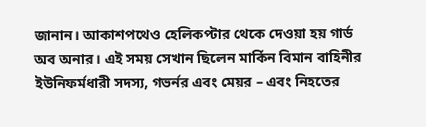জানান। আকাশপথেও হেলিকপ্টার থেকে দেওয়া হয় গার্ড অব অনার। এই সময় সেখান ছিলেন মার্কিন বিমান বাহিনীর ইউনিফর্মধারী সদস্য, গভর্নর এবং মেয়র – এবং নিহতের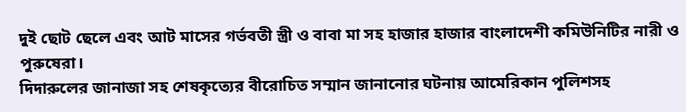দুই ছোট ছেলে এবং আট মাসের গর্ভবতী স্ত্রী ও বাবা মা সহ হাজার হাজার বাংলাদেশী কমিউনিটির নারী ও পুরুষেরা।
দিদারুলের জানাজা সহ শেষকৃত্যের বীরোচিত সম্মান জানানোর ঘটনায় আমেরিকান পুলিশসহ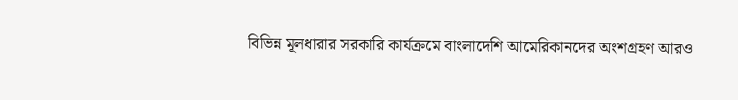বিভিন্ন মূলধারার সরকারি কার্যক্রমে বাংলাদেশি আমেরিকানদের অংশগ্রহণ আরও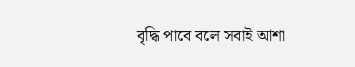বৃদ্ধি পাবে বলে সবাই আশা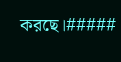করছে।#####